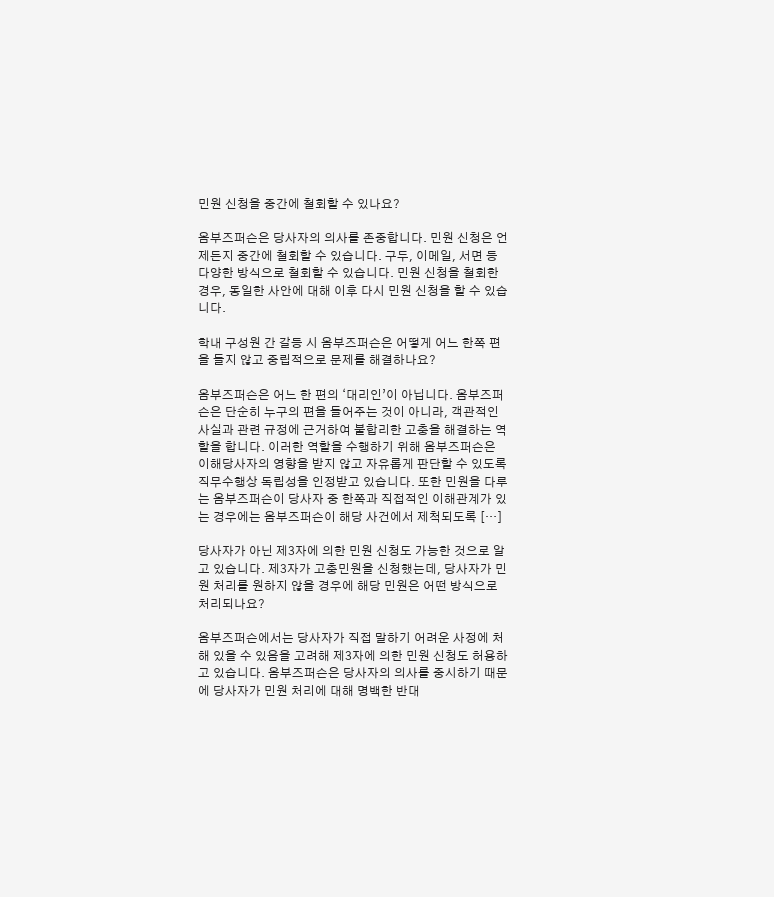민원 신청을 중간에 철회할 수 있나요?

옴부즈퍼슨은 당사자의 의사를 존중합니다. 민원 신청은 언제든지 중간에 철회할 수 있습니다. 구두, 이메일, 서면 등 다양한 방식으로 철회할 수 있습니다. 민원 신청을 철회한 경우, 동일한 사안에 대해 이후 다시 민원 신청을 할 수 있습니다.

학내 구성원 간 갈등 시 옴부즈퍼슨은 어떻게 어느 한쪽 편을 들지 않고 중립적으로 문제를 해결하나요?

옴부즈퍼슨은 어느 한 편의 ‘대리인’이 아닙니다. 옴부즈퍼슨은 단순히 누구의 편을 들어주는 것이 아니라, 객관적인 사실과 관련 규정에 근거하여 불합리한 고충을 해결하는 역할을 합니다. 이러한 역할을 수행하기 위해 옴부즈퍼슨은 이해당사자의 영향을 받지 않고 자유롭게 판단할 수 있도록 직무수행상 독립성을 인정받고 있습니다. 또한 민원을 다루는 옴부즈퍼슨이 당사자 중 한쪽과 직접적인 이해관계가 있는 경우에는 옴부즈퍼슨이 해당 사건에서 제척되도록 […]

당사자가 아닌 제3자에 의한 민원 신청도 가능한 것으로 알고 있습니다. 제3자가 고충민원을 신청했는데, 당사자가 민원 처리를 원하지 않을 경우에 해당 민원은 어떤 방식으로 처리되나요?

옴부즈퍼슨에서는 당사자가 직접 말하기 어려운 사정에 처해 있을 수 있음을 고려해 제3자에 의한 민원 신청도 허용하고 있습니다. 옴부즈퍼슨은 당사자의 의사를 중시하기 때문에 당사자가 민원 처리에 대해 명백한 반대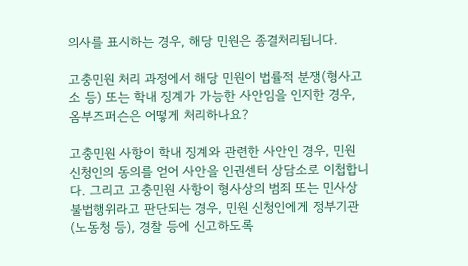의사를 표시하는 경우, 해당 민원은 종결처리됩니다.

고충민원 처리 과정에서 해당 민원이 법률적 분쟁(형사고소 등) 또는 학내 징계가 가능한 사안임을 인지한 경우, 옴부즈퍼슨은 어떻게 처리하나요?

고충민원 사항이 학내 징계와 관련한 사안인 경우, 민원 신청인의 동의를 얻어 사안을 인권센터 상담소로 이첩합니다. 그리고 고충민원 사항이 형사상의 범죄 또는 민사상 불법행위라고 판단되는 경우, 민원 신청인에게 정부기관(노동청 등), 경찰 등에 신고하도록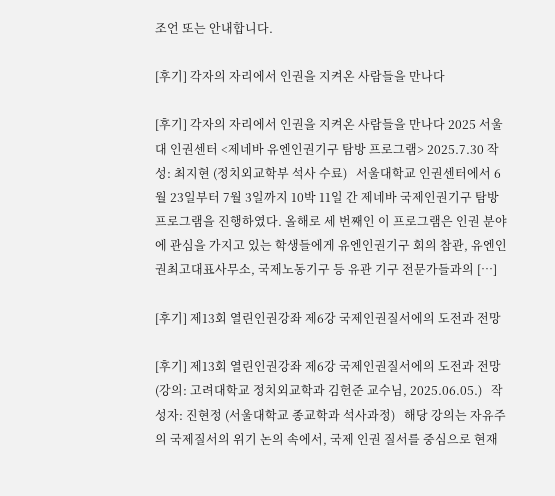조언 또는 안내합니다.

[후기] 각자의 자리에서 인권을 지켜온 사람들을 만나다

[후기] 각자의 자리에서 인권을 지켜온 사람들을 만나다 2025 서울대 인권센터 <제네바 유엔인권기구 탐방 프로그램> 2025.7.30 작성: 최지현 (정치외교학부 석사 수료)   서울대학교 인권센터에서 6월 23일부터 7월 3일까지 10박 11일 간 제네바 국제인권기구 탐방 프로그램을 진행하였다. 올해로 세 번째인 이 프로그램은 인권 분야에 관심을 가지고 있는 학생들에게 유엔인권기구 회의 참관, 유엔인권최고대표사무소, 국제노동기구 등 유관 기구 전문가들과의 […]

[후기] 제13회 열린인권강좌 제6강 국제인권질서에의 도전과 전망

[후기] 제13회 열린인권강좌 제6강 국제인권질서에의 도전과 전망 (강의: 고려대학교 정치외교학과 김헌준 교수님, 2025.06.05.)   작성자: 진현정 (서울대학교 종교학과 석사과정)   해당 강의는 자유주의 국제질서의 위기 논의 속에서, 국제 인권 질서를 중심으로 현재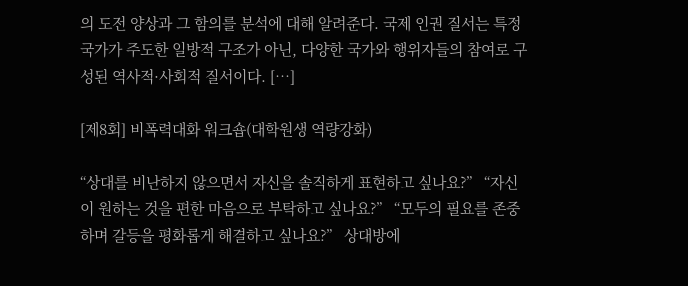의 도전 양상과 그 함의를 분석에 대해 알려준다. 국제 인권 질서는 특정 국가가 주도한 일방적 구조가 아닌, 다양한 국가와 행위자들의 참여로 구성된 역사적·사회적 질서이다. […]

[제8회] 비폭력대화 워크숍(대학원생 역량강화)

“상대를 비난하지 않으면서 자신을 솔직하게 표현하고 싶나요?”   “자신이 원하는 것을 편한 마음으로 부탁하고 싶나요?”   “모두의 필요를 존중하며 갈등을 평화롭게 해결하고 싶나요?”   상대방에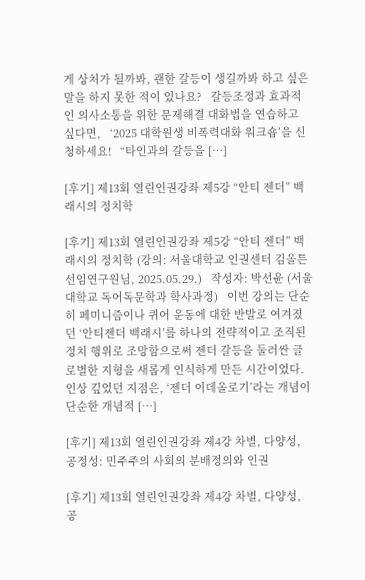게 상처가 될까봐, 괜한 갈등이 생길까봐 하고 싶은 말을 하지 못한 적이 있나요?   갈등조정과 효과적인 의사소통을 위한 문제해결 대화법을 연습하고 싶다면,   ‘2025 대학원생 비폭력대화 워크숍’을 신청하세요!   “타인과의 갈등을 […]

[후기] 제13회 열린인권강좌 제5강 “안티 젠더” 백래시의 정치학

[후기] 제13회 열린인권강좌 제5강 “안티 젠더” 백래시의 정치학 (강의: 서울대학교 인권센터 김올튼 선임연구원님, 2025.05.29.)   작성자: 박선윤 (서울대학교 독어독문학과 학사과정)   이번 강의는 단순히 페미니즘이나 퀴어 운동에 대한 반발로 여겨졌던 ‘안티젠더 백래시’를 하나의 전략적이고 조직된 정치 행위로 조망함으로써 젠더 갈등을 둘러싼 글로벌한 지형을 새롭게 인식하게 만든 시간이었다. 인상 깊었던 지점은, ‘젠더 이데올로기’라는 개념이 단순한 개념적 […]

[후기] 제13회 열린인권강좌 제4강 차별, 다양성, 공정성: 민주주의 사회의 분배정의와 인권

[후기] 제13회 열린인권강좌 제4강 차별, 다양성, 공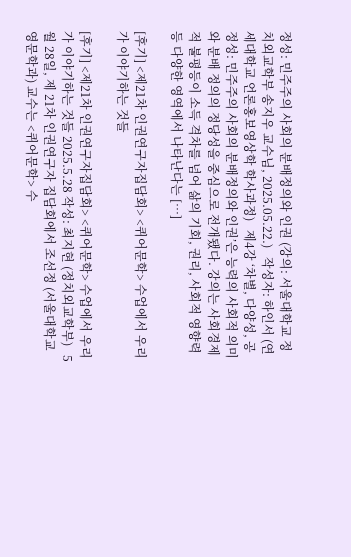정성: 민주주의 사회의 분배정의와 인권 (강의: 서울대학교 정치외교학부 송지우 교수님, 2025.05.22.)   작성자: 하인서 (연세대학교 언론홍보영상학 학사과정)   제4강 ‘차별, 다양성, 공정성: 민주주의 사회의 분배정의와 인권’은 능력의 사회적 의미와 분배 정의의 정당성을 중심으로 전개됐다. 강의는 사회경제적 불평등이 소득 격차를 넘어 삶의 기회, 권리, 사회적 영향력 등 다양한 영역에서 나타난다는 […]

[후기] <제21차 인권연구자집담회> <퀴어문학> 수업에서 우리가 이야기하는 것들

[후기] <제21차 인권연구자집담회> <퀴어문학> 수업에서 우리가 이야기하는 것들 2025.5.28 작성: 최지현 (정치외교학부)   5월 28일, 제 21차 인권연구자 집담회에서 조선정 (서울대학교 영문학과) 교수는 <퀴어문학> 수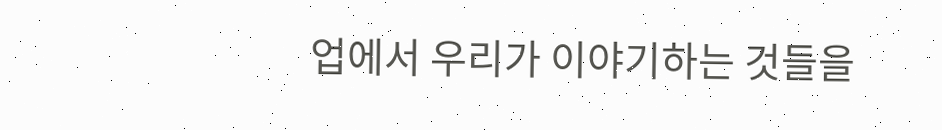업에서 우리가 이야기하는 것들을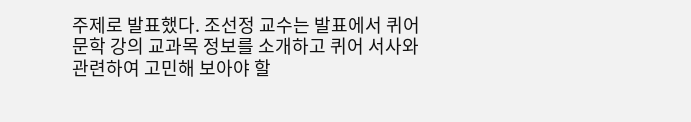주제로 발표했다. 조선정 교수는 발표에서 퀴어문학 강의 교과목 정보를 소개하고 퀴어 서사와 관련하여 고민해 보아야 할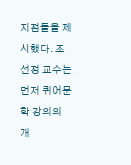지점들을 제시했다. 조선정 교수는 먼저 퀴어문학 강의의 개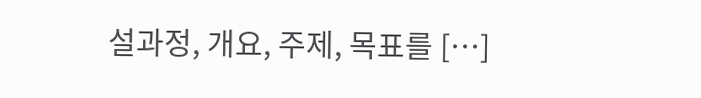설과정, 개요, 주제, 목표를 […]